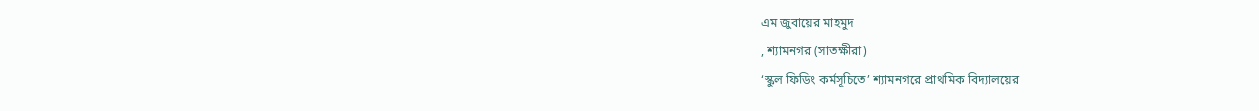এম জুবায়ের মাহমুদ
, শ্যামনগর (সাতক্ষীরা)
‘স্কুল ফিডিং কর্মসূচিতে’ শ্যামনগরে প্রাথমিক বিদ্যালয়ের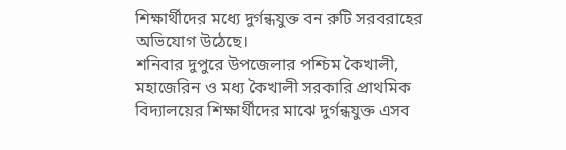শিক্ষার্থীদের মধ্যে দুর্গন্ধযুক্ত বন রুটি সরবরাহের অভিযোগ উঠেছে।
শনিবার দুপুরে উপজেলার পশ্চিম কৈখালী, মহাজেরিন ও মধ্য কৈখালী সরকারি প্রাথমিক বিদ্যালয়ের শিক্ষার্থীদের মাঝে দুর্গন্ধযুক্ত এসব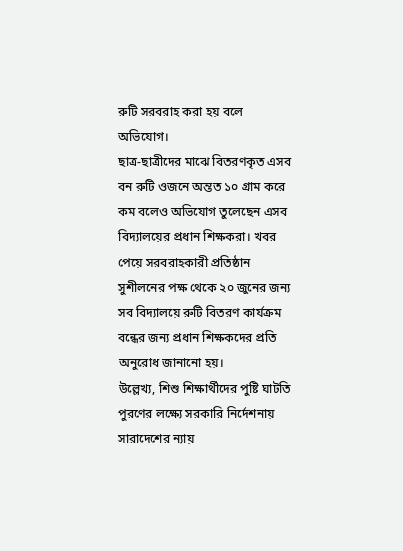রুটি সরবরাহ করা হয় বলে অভিযোগ।
ছাত্র-ছাত্রীদের মাঝে বিতরণকৃত এসব বন রুটি ওজনে অন্তত ১০ গ্রাম করে কম বলেও অভিযোগ তুলেছেন এসব বিদ্যালয়ের প্রধান শিক্ষকরা। খবর পেয়ে সরবরাহকারী প্রতিষ্ঠান সুশীলনের পক্ষ থেকে ২০ জুনের জন্য সব বিদ্যালয়ে রুটি বিতরণ কার্যক্রম বন্ধের জন্য প্রধান শিক্ষকদের প্রতি অনুরোধ জানানো হয়।
উল্লেখ্য, শিশু শিক্ষার্থীদের পুষ্টি ঘাটতি পুরণের লক্ষ্যে সরকারি নির্দেশনায় সারাদেশের ন্যায়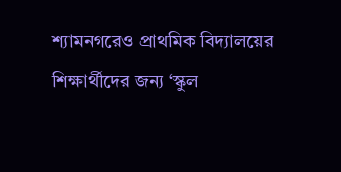শ্যামনগরেও প্রাথমিক বিদ্যালয়ের শিক্ষার্থীদের জন্য ‘স্কুল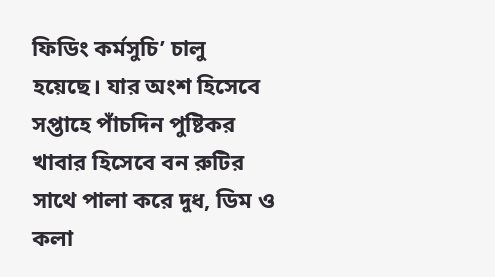ফিডিং কর্মসুচি’ চালু হয়েছে। যার অংশ হিসেবে সপ্তাহে পাঁচদিন পুষ্টিকর খাবার হিসেবে বন রুটির সাথে পালা করে দুধ, ডিম ও কলা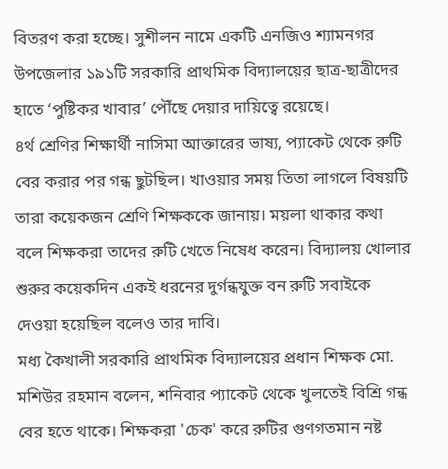বিতরণ করা হচ্ছে। সুশীলন নামে একটি এনজিও শ্যামনগর উপজেলার ১৯১টি সরকারি প্রাথমিক বিদ্যালয়ের ছাত্র-ছাত্রীদের হাতে ‘পুষ্টিকর খাবার’ পৌঁছে দেয়ার দায়িত্বে রয়েছে।
৪র্থ শ্রেণির শিক্ষার্থী নাসিমা আক্তারের ভাষ্য, প্যাকেট থেকে রুটি বের করার পর গন্ধ ছুটছিল। খাওয়ার সময় তিতা লাগলে বিষয়টি তারা কয়েকজন শ্রেণি শিক্ষককে জানায়। ময়লা থাকার কথা বলে শিক্ষকরা তাদের রুটি খেতে নিষেধ করেন। বিদ্যালয় খোলার শুরুর কয়েকদিন একই ধরনের দুর্গন্ধযুক্ত বন রুটি সবাইকে দেওয়া হয়েছিল বলেও তার দাবি।
মধ্য কৈখালী সরকারি প্রাথমিক বিদ্যালয়ের প্রধান শিক্ষক মো. মশিউর রহমান বলেন, শনিবার প্যাকেট থেকে খুলতেই বিশ্রি গন্ধ বের হতে থাকে। শিক্ষকরা 'চেক' করে রুটির গুণগতমান নষ্ট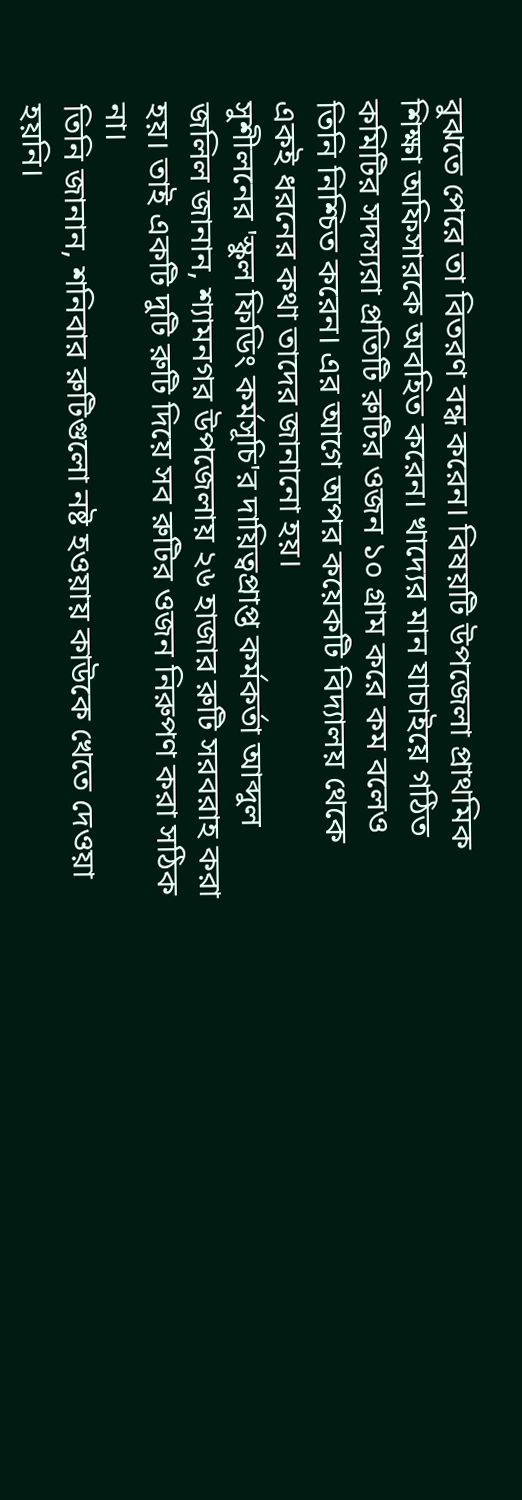বুঝতে পেরে তা বিতরণ বন্ধ করেন। বিষয়টি উপজেলা প্রাথমিক শিক্ষা অফিসারকে অবহিত করেন। খাদ্যের মান যাচাইয়ে গঠিত কমিটির সদস্যরা প্রতিটি রুটির ওজন ১০ গ্রাম করে কম বলেও তিনি নিশ্চিত করেন। এর আগে অপর কয়েকটি বিদ্যালয় থেকে একই ধরনের কথা তাদের জানানো হয়।
সুশীলনের 'স্কুল ফিডিং কর্মসূচি'র দায়িত্বপ্রাপ্ত কর্মকর্তা আব্দুল জলিল জানান, শ্যামনগর উপজেলায় ২৬ হাজার রুটি সরবরাহ করা হয়। তাই একটি দুটি রুটি দিয়ে সব রুটির ওজন নিরুপণ করা সঠিক না।
তিনি জানান, শনিবার রুটিগুলো নষ্ট হওয়ায় কাউকে খেতে দেওয়া হয়নি।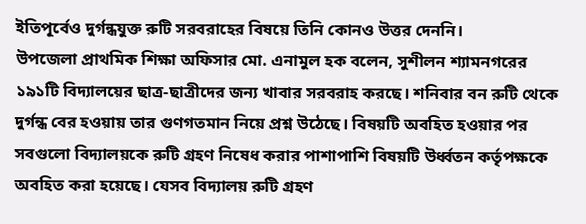ইতিপূর্বেও দুর্গন্ধযুক্ত রুটি সরবরাহের বিষয়ে তিনি কোনও উত্তর দেননি।
উপজেলা প্রাথমিক শিক্ষা অফিসার মো. এনামুল হক বলেন, সুশীলন শ্যামনগরের ১৯১টি বিদ্যালয়ের ছাত্র-ছাত্রীদের জন্য খাবার সরবরাহ করছে। শনিবার বন রুটি থেকে দুর্গন্ধ বের হওয়ায় তার গুণগতমান নিয়ে প্রশ্ন উঠেছে। বিষয়টি অবহিত হওয়ার পর সবগুলো বিদ্যালয়কে রুটি গ্রহণ নিষেধ করার পাশাপাশি বিষয়টি উর্ধ্বতন কর্তৃপক্ষকে অবহিত করা হয়েছে। যেসব বিদ্যালয় রুটি গ্রহণ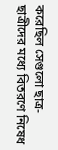করেছিল সেগুলো ছাত্র-ছাত্রীদের মধ্যে বিতরণে নিষেধ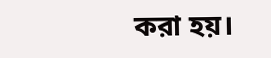করা হয়।